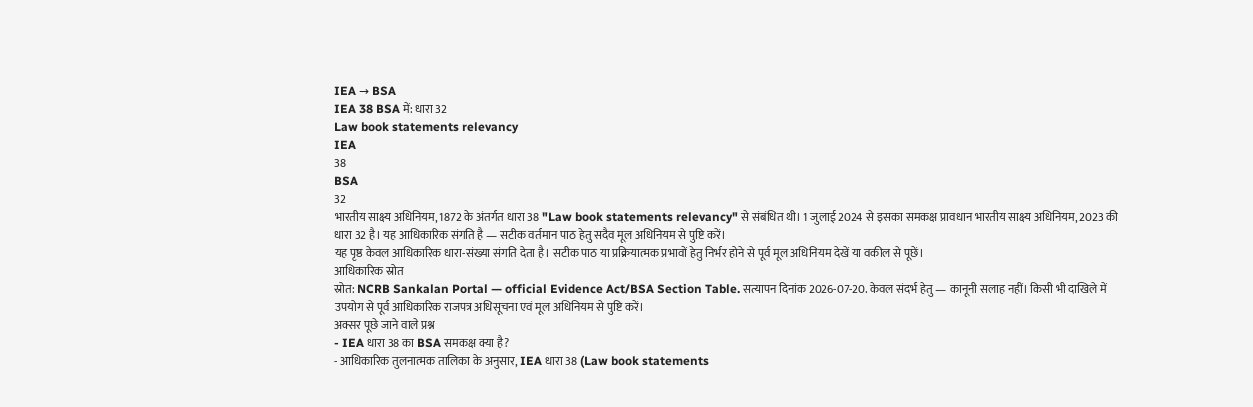IEA → BSA
IEA 38 BSA में: धारा 32
Law book statements relevancy
IEA
38
BSA
32
भारतीय साक्ष्य अधिनियम, 1872 के अंतर्गत धारा 38 "Law book statements relevancy" से संबंधित थी। 1 जुलाई 2024 से इसका समकक्ष प्रावधान भारतीय साक्ष्य अधिनियम, 2023 की धारा 32 है। यह आधिकारिक संगति है — सटीक वर्तमान पाठ हेतु सदैव मूल अधिनियम से पुष्टि करें।
यह पृष्ठ केवल आधिकारिक धारा-संख्या संगति देता है। सटीक पाठ या प्रक्रियात्मक प्रभावों हेतु निर्भर होने से पूर्व मूल अधिनियम देखें या वकील से पूछें।
आधिकारिक स्रोत
स्रोत: NCRB Sankalan Portal — official Evidence Act/BSA Section Table. सत्यापन दिनांक 2026-07-20. केवल संदर्भ हेतु — कानूनी सलाह नहीं। किसी भी दाखिले में उपयोग से पूर्व आधिकारिक राजपत्र अधिसूचना एवं मूल अधिनियम से पुष्टि करें।
अक्सर पूछे जाने वाले प्रश्न
- IEA धारा 38 का BSA समकक्ष क्या है?
- आधिकारिक तुलनात्मक तालिका के अनुसार, IEA धारा 38 (Law book statements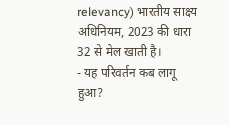relevancy) भारतीय साक्ष्य अधिनियम, 2023 की धारा 32 से मेल खाती है।
- यह परिवर्तन कब लागू हुआ?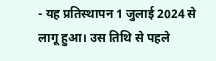- यह प्रतिस्थापन 1 जुलाई 2024 से लागू हुआ। उस तिथि से पहले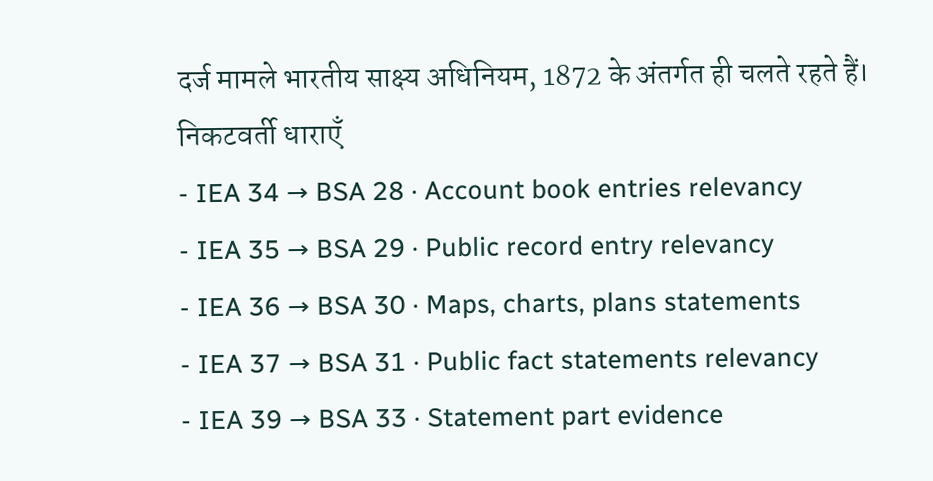दर्ज मामले भारतीय साक्ष्य अधिनियम, 1872 के अंतर्गत ही चलते रहते हैं।
निकटवर्ती धाराएँ
- IEA 34 → BSA 28 · Account book entries relevancy
- IEA 35 → BSA 29 · Public record entry relevancy
- IEA 36 → BSA 30 · Maps, charts, plans statements
- IEA 37 → BSA 31 · Public fact statements relevancy
- IEA 39 → BSA 33 · Statement part evidence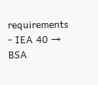requirements
- IEA 40 → BSA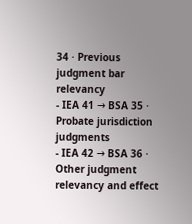34 · Previous judgment bar relevancy
- IEA 41 → BSA 35 · Probate jurisdiction judgments
- IEA 42 → BSA 36 · Other judgment relevancy and effect